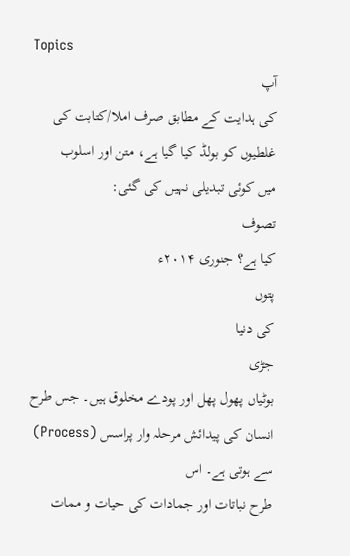Topics
آپ
کی ہدایت کے مطابق صرف املا/کتابت کی غلطیوں کو بولڈ کیا گیا ہے، متن اور اسلوب
میں کوئی تبدیلی نہیں کی گئی:
تصوف
کیا ہے؟ جنوری ۲۰۱۴ء
پتوں
کی دنیا
جڑی
بوٹیاں پھول پھل اور پودے مخلوق ہیں۔ جس طرح انسان کی پیدائش مرحلہ وار پراسس (Process) سے ہوتی ہے۔ اس
طرح نباتات اور جمادات کی حیات و ممات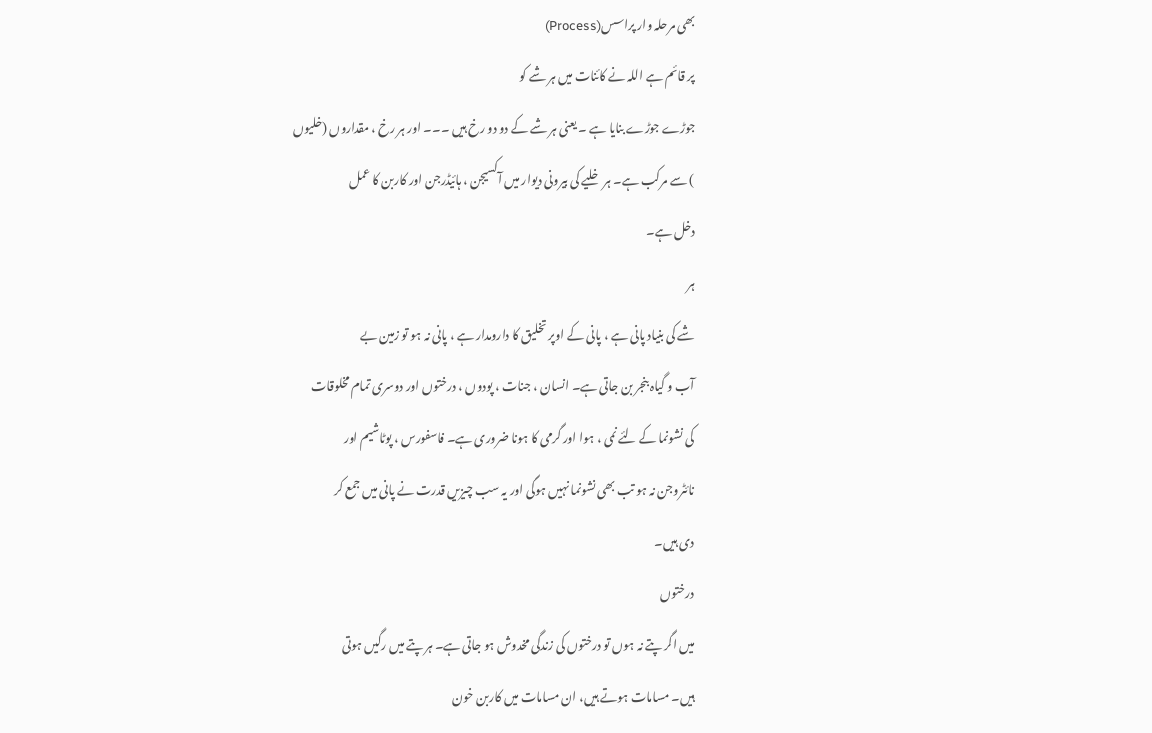بھی مرحلہ وار پراسس(Process)
پر قائم ہے اللہ نے کائنات میں ہر شے کو
جوڑے جوڑے بنایا ہے ۔ یعنی ہر شے کے دو دو رخ ہیں ۔۔۔ اور ہر رخ ، مقداروں (خلیوں
) سے مرکب ہے۔ ہر خلیے کی بیرونی دیوار میں آکسیجن ، ہائیڈرجن اور کاربن کا عمل
دخل ہے۔
ہر
شے کی بنیاد پانی ہے ، پانی کے اوپر تخلیق کا دارومدار ہے ، پانی نہ ہو تو زمین بے
آب و گیاہ بنجر بن جاتی ہے۔ انسان ، جنات ، پودوں ، درختوں اور دوسری تمام مخلوقات
کی نشونما کے لئے نمی ، ہوا اور گرمی کا ہونا ضروری ہے۔ فاسفورس ، پوٹاشیم اور
نائٹروجن نہ ہو تب بھی نشونما نہیں ہوگی اور یہ سب چیزیں قدرت نے پانی میں جمع کر
دی ہیں۔
درختوں
میں اگر پتے نہ ہوں تو درختوں کی زندگی مخدوش ہو جاتی ہے۔ ہر پتے میں رگیں ہوتی
ہیں۔ مسامات ہوتے ہیں، ان مسامات میں کاربن خون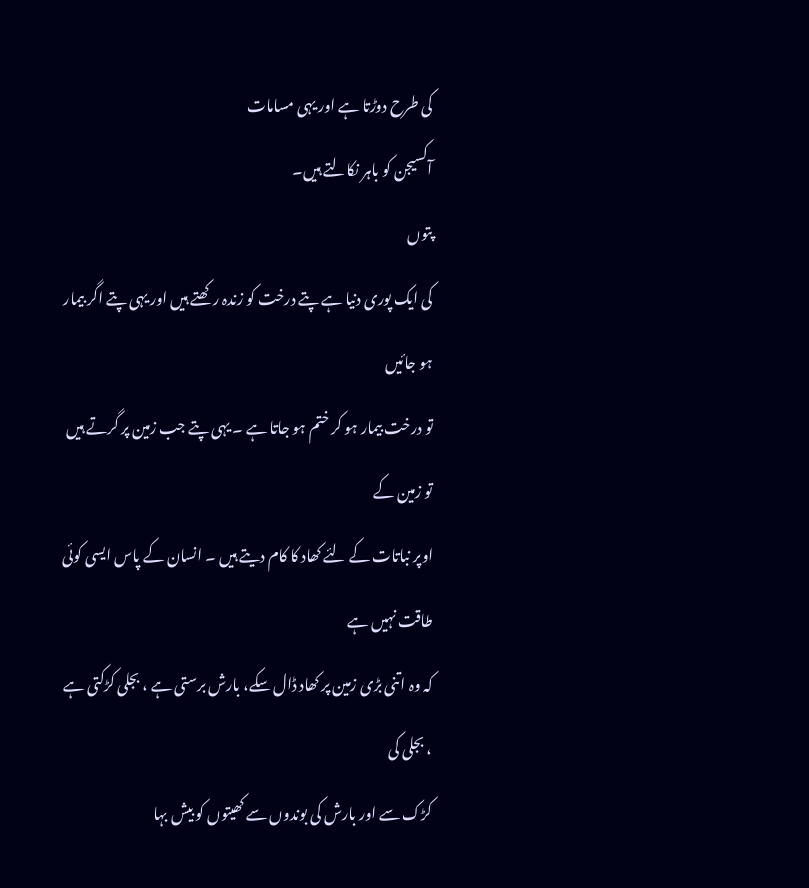کی طرح دوڑتا ہے اور یہی مسامات
آکسیجن کو باہر نکالتے ہیں۔
پتوں
کی ایک پوری دنیا ہے پتے درخت کو زندہ رکھتے ہیں اور یہی پتے اگر بیمار ہو جائیں
تو درخت بیمار ہو کر ختم ہو جاتا ہے ۔ یہی پتے جب زمین پر گرتے ہیں تو زمین کے
اوپر نباتات کے لئے کھاد کا کام دیتے ہیں ۔ انسان کے پاس ایسی کوئی طاقت نہیں ہے
کہ وہ اتنی بڑی زمین پر کھاد ڈال سکے، بارش برستی ہے ، بجلی کڑکتی ہے ، بجلی کی
کڑک سے اور بارش کی بوندوں سے کھیتوں کو بیش بہا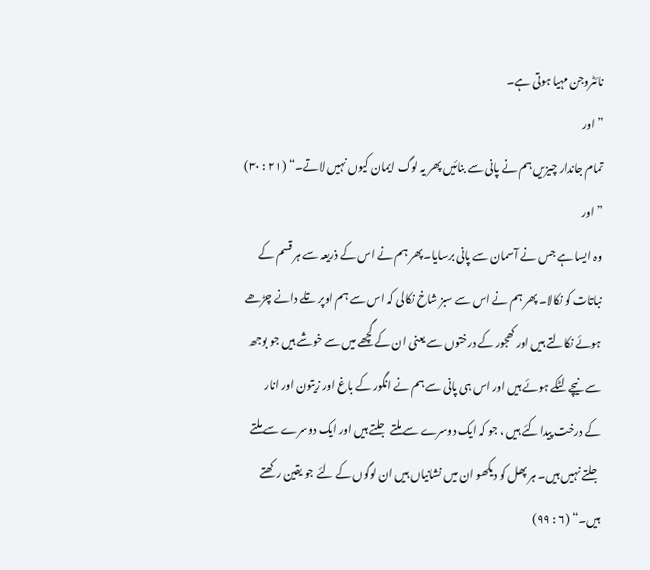نائٹروجن مہیا ہوتی ہے۔
”اور
تمام جاندار چیزیں ہم نے پانی سے بنائیں پھر یہ لوگ ایمان کیوں نہیں لاتے۔“ (۲۱ : ۳۰)
”اور
وہ ایسا ہے جس نے آسمان سے پانی برسایا۔ پھر ہم نے اس کے ذریعہ سے ہر قسم کے
نباتات کو نکالا۔ پھر ہم نے اس سے سبز شاخ نکالی کہ اس سے ہم اوپر تلے دانے چڑھے
ہوئے نکالتے ہیں اور کھجور کے درختوں سے یعنی ان کے گچھے میں سے خوشے ہیں جو بوجھ
سے نیچے لٹکے ہوئے ہیں اور اس ہی پانی سے ہم نے انگور کے باغ اور زیتون اور انار
کے درخت پیدا کئے ہیں ، جو کہ ایک دوسرے سے ملتے جلتے ہیں اور ایک دوسرے سے ملتے
جلتے نہیں ہیں۔ ہر پھل کو دیکھو ان میں نشانیاں ہیں ان لوگوں کے لئے جو یقین رکھتے
ہیں۔“ (۶ : ۹۹)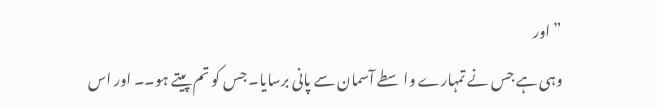”اور
وہی ہے جس نے تمہارے واسطے آسمان سے پانی برسایا۔ جس کو تم پیتے ہو۔۔ اور اس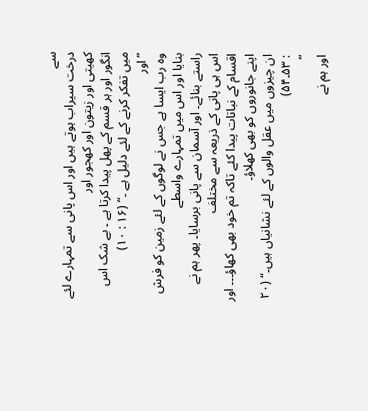سے
درخت سیراب ہوتے ہیں اور اس پانی سے تمہارے لئے کھیتی اور زیتون اور کھجور اور
انگور اور ہر قسم کے پھل پیدا کرتا ہے ۔ بے شک اس میں تفکر کرنے کے لئے دلیل ہے ۔“ (۱۶ : ۱۰)
”اور
وہ رب ایسا ہے جس نے لوگوں کے لئے زمین کو فرش بنایا اور اس میں تمہارے واسطے
راستے بنائے۔ اور آسمان سے پانی برسایا۔ پھر ہم نے اس ہی پانی کے ذریعہ سے مختلف
اقسام کے نباتات پیدا کئے تاکہ تم خود بھی کھاؤ۔۔۔ اور اپنے جانوروں کو بھی کھلاؤ۔
ان چیزوں میں عقل والوں کے لئے نشانیاں ہیں۔“ (۲۰ : ۵۳۔۵۴)
”
اور ہم نے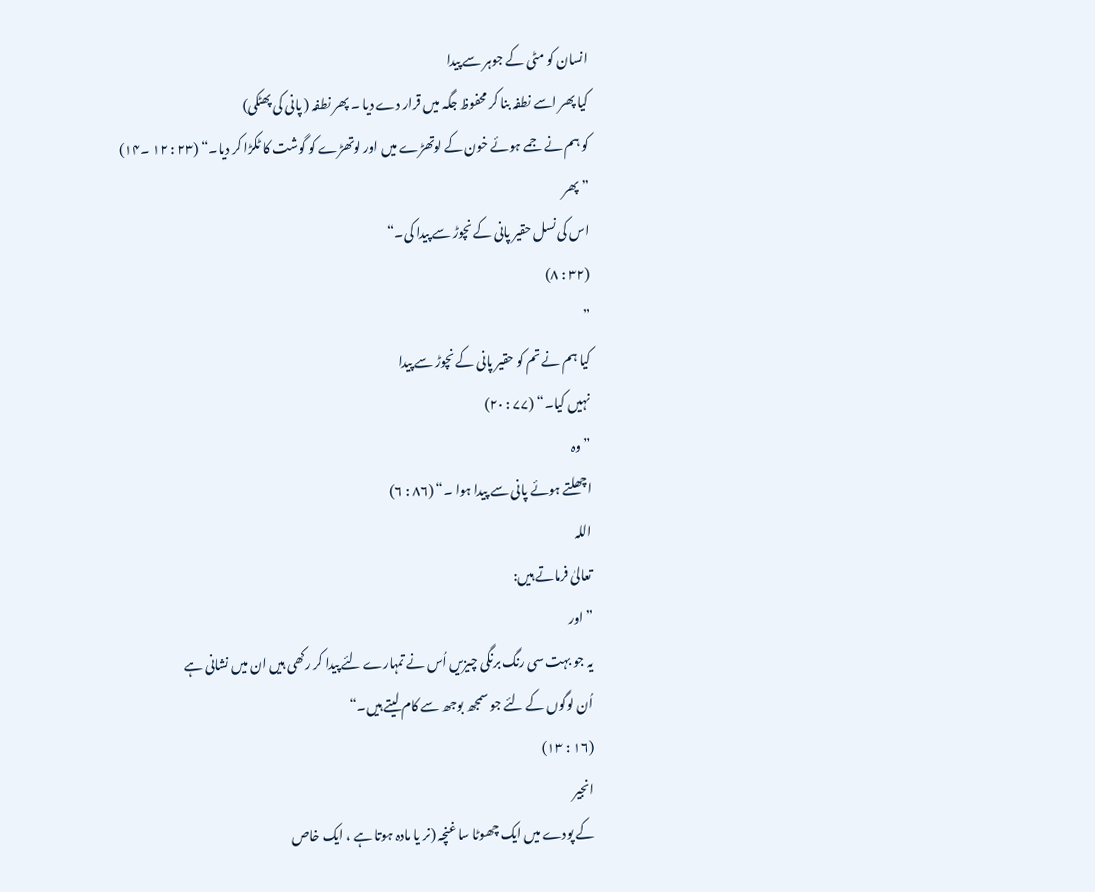انسان کو مٹی کے جوہر سے پیدا
کیا پھر اسے نطفہ بنا کر محفوظ جگہ میں قرار دے دیا ۔ پھر نطفہ ( پانی کی پھٹکی)
کو ہم نے جمے ہوئے خون کے لوتھڑے میں اور لوتھڑے کو گوشت کا ٹکڑا کر دیا۔“ (۲۳ : ۱۲ ۔۱۴)
”پھر
اس کی نسل حقیر پانی کے نچوڑ سے پیدا کی۔“
(۳۲ : ۸)
”
کیا ہم نے تم کو حقیر پانی کے نچوڑ سے پیدا
نہیں کیا۔“ (۷۷ : ۲۰)
”وہ
اچھلتے ہوئے پانی سے پیدا ہوا ۔“ (۸۶ : ۶)
اللہ
تعالیٰ فرماتے ہیں:
”اور
یہ جو بہت سی رنگ برنگی چیزیں اُس نے تمہارے لئے پیدا کر رکھی ہیں ان میں نشانی ہے
اُن لوگوں کے لئے جو سمجھ بوجھ سے کام لیتے ہیں۔“
(۱۶ : ۱۳)
انجیر
کے پودے میں ایک چھوٹا سا غنچہ (نر یا مادہ ہوتا ہے ، ایک خاص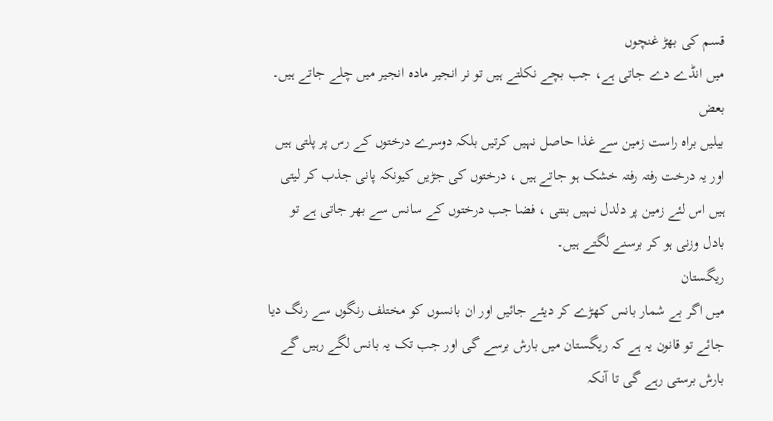قسم کی بھڑ غنچوں
میں انڈے دے جاتی ہے، جب بچے نکلتے ہیں تو نر انجیر مادہ انجیر میں چلے جاتے ہیں۔
بعض
بیلیں براہ راست زمین سے غذا حاصل نہیں کرتیں بلکہ دوسرے درختوں کے رس پر پلتی ہیں
اور یہ درخت رفتہ رفتہ خشک ہو جاتے ہیں ، درختوں کی جڑیں کیونکہ پانی جذب کر لیتی
ہیں اس لئے زمین پر دلدل نہیں بنتی ، فضا جب درختوں کے سانس سے بھر جاتی ہے تو
بادل وزنی ہو کر برسنے لگتے ہیں۔
ریگستان
میں اگر بے شمار بانس کھڑے کر دیئے جائیں اور ان بانسوں کو مختلف رنگوں سے رنگ دیا
جائے تو قانون یہ ہے کہ ریگستان میں بارش برسے گی اور جب تک یہ بانس لگے رہیں گے
بارش برستی رہے گی تا آنکہ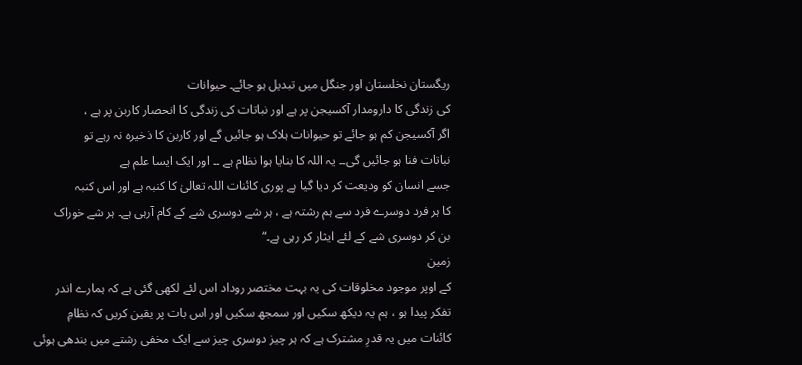ریگستان نخلستان اور جنگل میں تبدیل ہو جائے۔ حیوانات
کی زندگی کا دارومدار آکسیجن پر ہے اور نباتات کی زندگی کا انحصار کاربن پر ہے ،
اگر آکسیجن کم ہو جائے تو حیوانات ہلاک ہو جائیں گے اور کاربن کا ذخیرہ نہ رہے تو
نباتات فنا ہو جائیں گی۔۔ یہ اللہ کا بنایا ہوا نظام ہے ۔۔ اور ایک ایسا علم ہے
جسے انسان کو ودیعت کر دیا گیا ہے پوری کائنات اللہ تعالیٰ کا کنبہ ہے اور اس کنبہ
کا ہر فرد دوسرے فرد سے ہم رشتہ ہے ، ہر شے دوسری شے کے کام آرہی ہے۔ ہر شے خوراک
بن کر دوسری شے کے لئے ایثار کر رہی ہے۔“
زمین
کے اوپر موجود مخلوقات کی یہ بہت مختصر روداد اس لئے لکھی گئی ہے کہ ہمارے اندر
تفکر پیدا ہو ، ہم یہ دیکھ سکیں اور سمجھ سکیں اور اس بات پر یقین کریں کہ نظامِ
کائنات میں یہ قدرِ مشترک ہے کہ ہر چیز دوسری چیز سے ایک مخفی رشتے میں بندھی ہوئی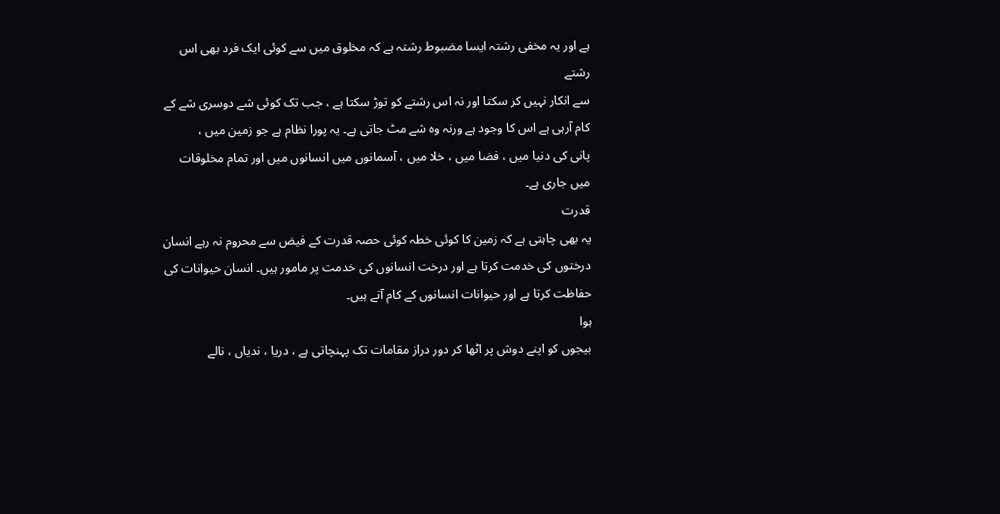ہے اور یہ مخفی رشتہ ایسا مضبوط رشتہ ہے کہ مخلوق میں سے کوئی ایک فرد بھی اس رشتے
سے انکار نہیں کر سکتا اور نہ اس رشتے کو توڑ سکتا ہے ، جب تک کوئی شے دوسری شے کے
کام آرہی ہے اس کا وجود ہے ورنہ وہ شے مٹ جاتی ہے۔ یہ پورا نظام ہے جو زمین میں ،
پانی کی دنیا میں ، فضا میں ، خلا میں ، آسمانوں میں انسانوں میں اور تمام مخلوقات
میں جاری ہے۔
قدرت
یہ بھی چاہتی ہے کہ زمین کا کوئی خطہ کوئی حصہ قدرت کے فیض سے محروم نہ رہے انسان
درختوں کی خدمت کرتا ہے اور درخت انسانوں کی خدمت پر مامور ہیں۔ انسان حیوانات کی
حفاظت کرتا ہے اور حیوانات انسانوں کے کام آتے ہیں۔
ہوا
بیجوں کو اپنے دوش پر اٹھا کر دور دراز مقامات تک پہنچاتی ہے ، دریا ، ندیاں ، نالے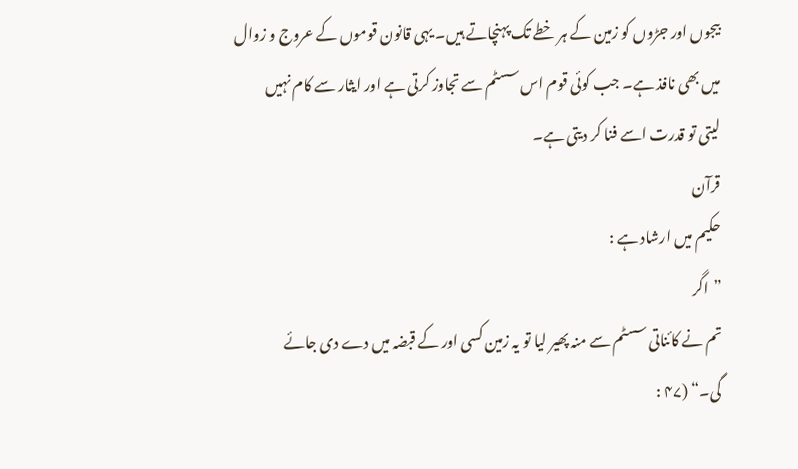بیجوں اور جڑوں کو زمین کے ہر خطے تک پہنچاتے ہیں۔ یہی قانون قوموں کے عروج و زوال
میں بھی نافذ ہے۔ جب کوئی قوم اس سسٹم سے تجاوز کرتی ہے اور ایثار سے کام نہیں
لیتی تو قدرت اسے فنا کر دیتی ہے۔
قرآن
حکیم میں ارشاد ہے :
”اگر
تم نے کائناتی سسٹم سے منہ پھیر لیا تو یہ زمین کسی اور کے قبضہ میں دے دی جائے
گی۔“ (۴۷ :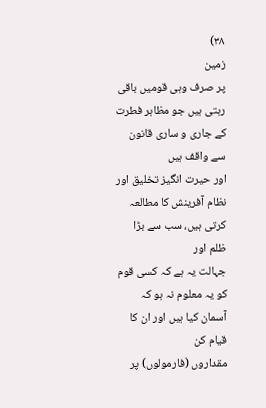۳۸)
زمین
پر صرف وہی قومیں باقی رہتی ہیں جو مظاہر فطرت کے جاری و ساری قانون سے واقف ہیں
اور حیرت انگیز تخلیق اور نظام آفرینش کا مطالعہ کرتی ہیں، سب سے بڑا ظلم اور
جہالت یہ ہے کہ کسی قوم کو یہ معلوم نہ ہو کہ آسمان کیا ہیں اور ان کا قیام کن
مقداروں (فارمولوں) پر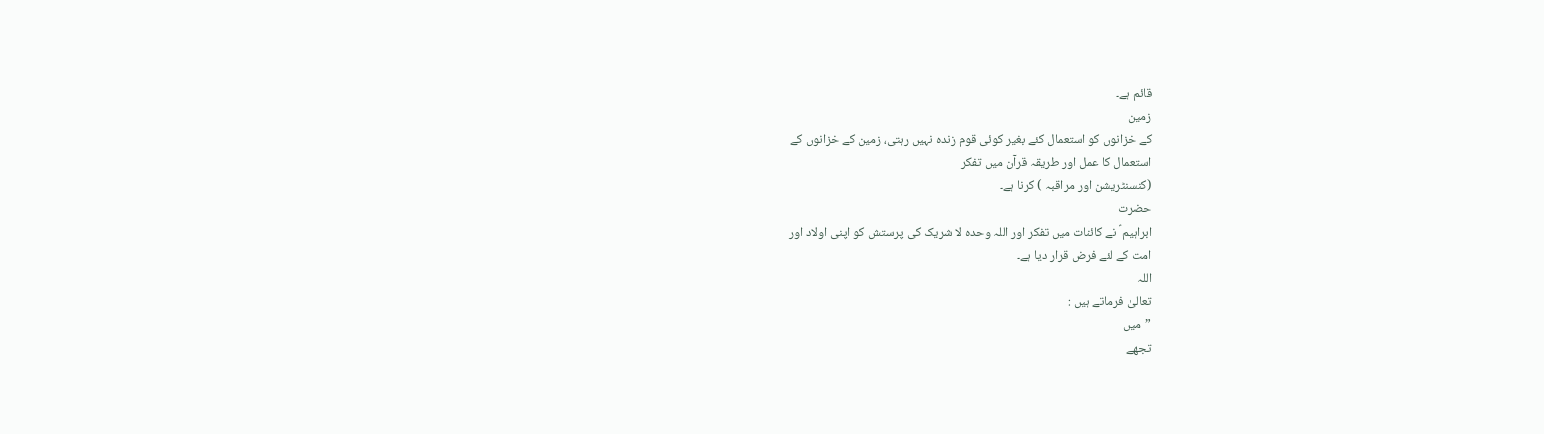قائم ہے۔
زمین
کے خزانوں کو استعمال کئے بغیر کوئی قوم زندہ نہیں رہتی، زمین کے خزانوں کے
استعمال کا عمل اور طریقہ قرآن میں تفکر
(کنسنٹریشن اور مراقبہ ) کرنا ہے۔
حضرت
ابراہیم ؑ نے کائنات میں تفکر اور اللہ وحدہ لا شریک کی پرستش کو اپنی اولاد اور
امت کے لئے فرض قرار دیا ہے۔
اللہ
تعالیٰ فرماتے ہیں :
”میں
تجھے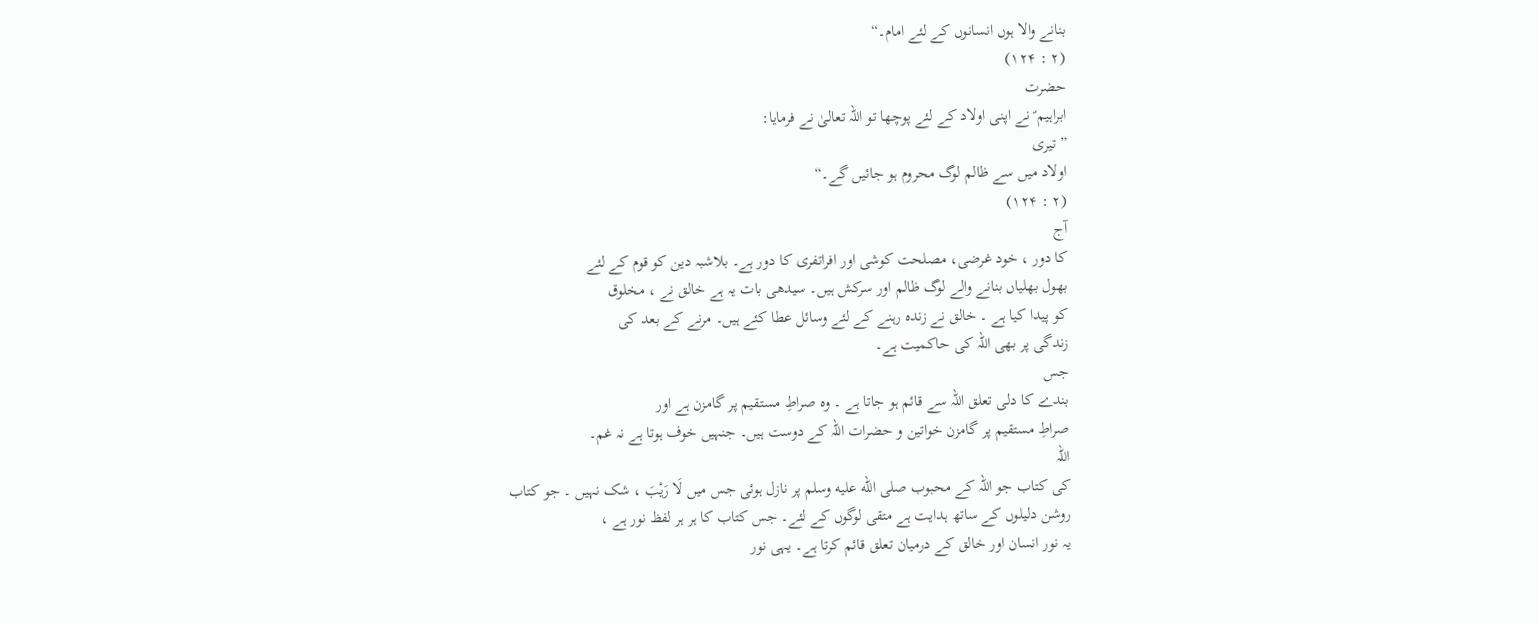بنانے والا ہوں انسانوں کے لئے امام۔“
(۲ : ۱۲۴)
حضرت
ابراہیم ؑ نے اپنی اولاد کے لئے پوچھا تو اللہ تعالیٰ نے فرمایا:
”تیری
اولاد میں سے ظالم لوگ محروم ہو جائیں گے۔“
(۲ : ۱۲۴)
آج
کا دور ، خود غرضی، مصلحت کوشی اور افراتفری کا دور ہے۔ بلاشبہ دین کو قوم کے لئے
بھول بھلیاں بنانے والے لوگ ظالم اور سرکش ہیں۔ سیدھی بات یہ ہے خالق نے ، مخلوق
کو پیدا کیا ہے ۔ خالق نے زندہ رہنے کے لئے وسائل عطا کئے ہیں۔ مرنے کے بعد کی
زندگی پر بھی اللہ کی حاکمیت ہے۔
جس
بندے کا دلی تعلق اللہ سے قائم ہو جاتا ہے ۔ وہ صراطِ مستقیم پر گامزن ہے اور
صراطِ مستقیم پر گامزن خواتین و حضرات اللہ کے دوست ہیں۔ جنہیں خوف ہوتا ہے نہ غم۔
اللہ
کی کتاب جو اللہ کے محبوب صلى الله عليه وسلم پر نازل ہوئی جس میں لَا رَیْبَ ، شک نہیں ۔ جو کتاب
روشن دلیلوں کے ساتھ ہدایت ہے متقی لوگوں کے لئے۔ جس کتاب کا ہر ہر لفظ نور ہے ،
یہ نور انسان اور خالق کے درمیان تعلق قائم کرتا ہے۔ یہی نور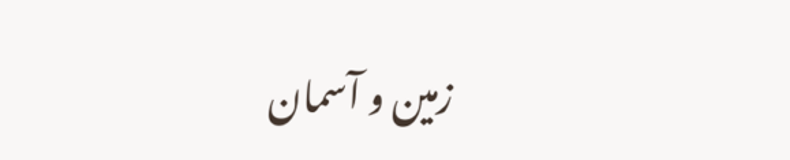زمین و آسمان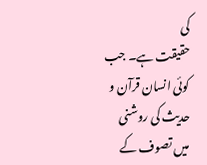کی
حقیقت ہے۔ جب کوئی انسان قرآن و حدیث کی روشنی میں تصوف کے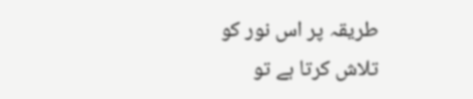طریقہ پر اس نور کو
تلاش کرتا ہے تو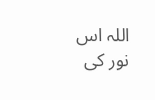اللہ اس نور کی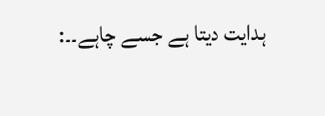ہدایت دیتا ہے جسے چاہے۔۔: